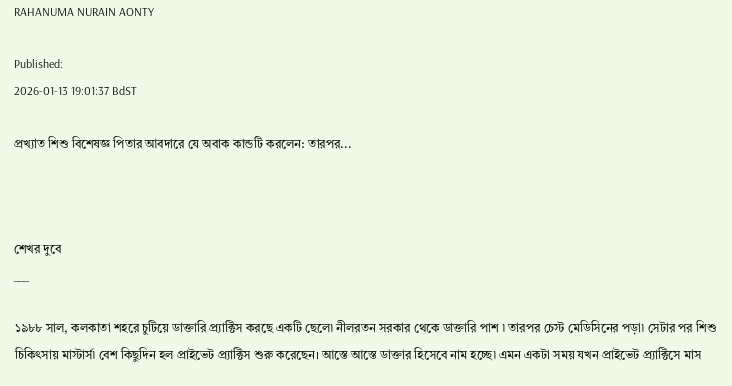RAHANUMA NURAIN AONTY

Published:
2026-01-13 19:01:37 BdST

প্রখ্যাত শিশু বিশেষজ্ঞ পিতার আবদারে যে অবাক কান্ডটি করলেন: তারপর...



শেখর দুবে
___

১৯৮৮ সাল, কলকাতা শহরে চুটিয়ে ডাক্তারি প্র্যাক্টিস করছে একটি ছেলে৷ নীলরতন সরকার থেকে ডাক্তারি পাশ ৷ তারপর চেস্ট মেডিসিনের পড়া৷ সেটার পর শিশু চিকিৎসায় মাস্টার্স৷ বেশ কিছুদিন হল প্রাইভেট প্র্যাক্টিস শুরু করেছেন। আস্তে আস্তে ডাক্তার হিসেবে নাম হচ্ছে৷ এমন একটা সময় যখন প্রাইভেট প্র্যাক্টিসে মাস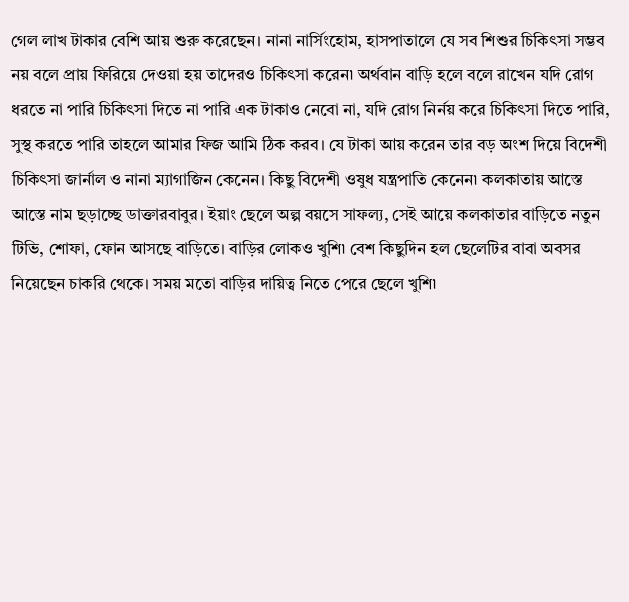গেল লাখ টাকার বেশি আয় শুরু করেছেন। নানা নার্সিংহোম, হাসপাতালে যে সব শিশুর চিকিৎসা সম্ভব নয় বলে প্রায় ফিরিয়ে দেওয়া হয় তাদেরও চিকিৎসা করেন৷ অর্থবান বাড়ি হলে বলে রাখেন যদি রোগ ধরতে না পারি চিকিৎসা দিতে না পারি এক টাকাও নেবো না, যদি রোগ নির্নয় করে চিকিৎসা দিতে পারি, সুস্থ করতে পারি তাহলে আমার ফিজ আমি ঠিক করব। যে টাকা আয় করেন তার বড় অংশ দিয়ে বিদেশী চিকিৎসা জার্নাল ও নানা ম্যাগাজিন কেনেন। কিছু বিদেশী ওষুধ যন্ত্রপাতি কেনেন৷ কলকাতায় আস্তে আস্তে নাম ছড়াচ্ছে ডাক্তারবাবুর। ইয়াং ছেলে অল্প বয়সে সাফল্য, সেই আয়ে কলকাতার বাড়িতে নতুন টিভি, শোফা, ফোন আসছে বাড়িতে। বাড়ির লোকও খুশি৷ বেশ কিছুদিন হল ছেলেটির বাবা অবসর নিয়েছেন চাকরি থেকে। সময় মতো বাড়ির দায়িত্ব নিতে পেরে ছেলে খুশি৷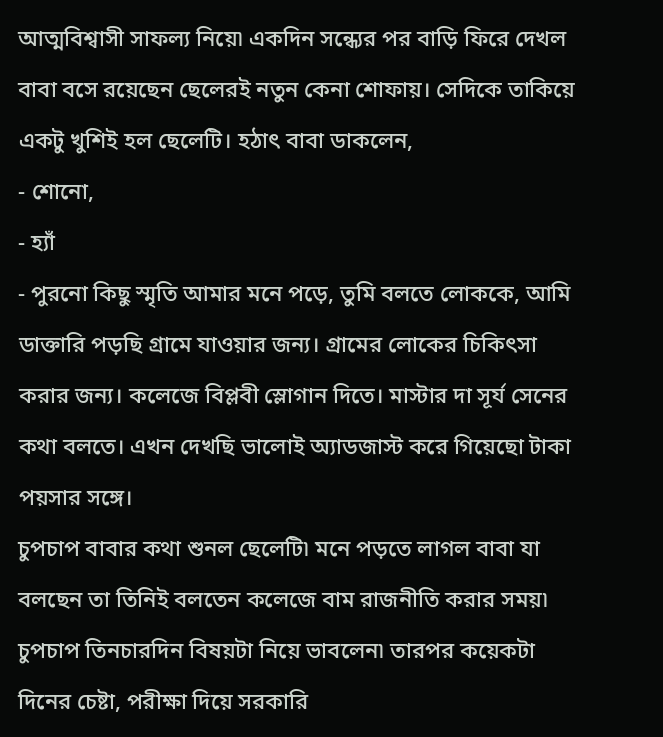আত্মবিশ্বাসী সাফল্য নিয়ে৷ একদিন সন্ধ্যের পর বাড়ি ফিরে দেখল বাবা বসে রয়েছেন ছেলেরই নতুন কেনা শোফায়। সেদিকে তাকিয়ে একটু খুশিই হল ছেলেটি। হঠাৎ বাবা ডাকলেন,
- শোনো,
- হ্যাঁ
- পুরনো কিছু স্মৃতি আমার মনে পড়ে, তুমি বলতে লোককে, আমি ডাক্তারি পড়ছি গ্রামে যাওয়ার জন্য। গ্রামের লোকের চিকিৎসা করার জন্য। কলেজে বিপ্লবী স্লোগান দিতে। মাস্টার দা সূর্য সেনের কথা বলতে। এখন দেখছি ভালোই অ্যাডজাস্ট করে গিয়েছো টাকা পয়সার সঙ্গে।
চুপচাপ বাবার কথা শুনল ছেলেটি৷ মনে পড়তে লাগল বাবা যা বলছেন তা তিনিই বলতেন কলেজে বাম রাজনীতি করার সময়৷ চুপচাপ তিনচারদিন বিষয়টা নিয়ে ভাবলেন৷ তারপর কয়েকটা দিনের চেষ্টা, পরীক্ষা দিয়ে সরকারি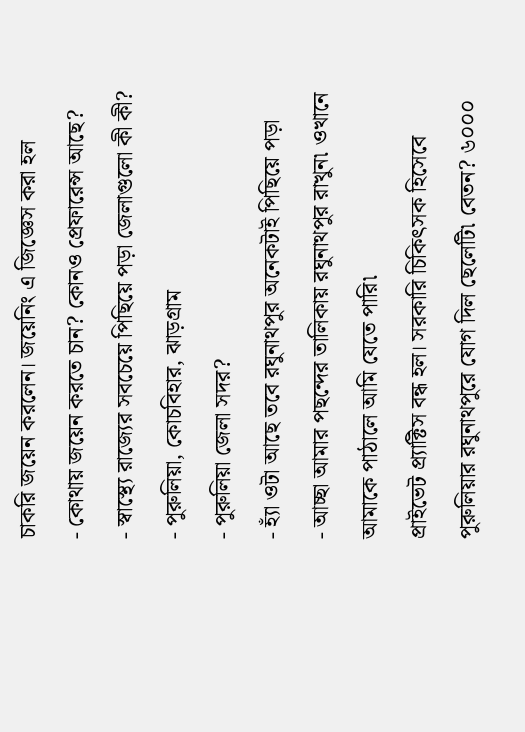চাকরি জয়েন করলেন। জয়েনিং এ জিজ্ঞেস করা হল
- কোথায় জয়েন করতে চান? কোনও প্রেফারেন্স আছে?
- স্বাস্থ্যে রাজ্যের সবচেয়ে পিছিয়ে পড়া জেলাগুলো কী কী?
- পুরুলিয়া, কোচবিহার, ঝাড়গ্রাম
- পুরুলিয়া জেলা সদর?
- হ্যাঁ ওটা আছে তবে রঘুনাথপুর অনেকটাই পিছিয়ে পড়া
- আচ্ছা আমার পছন্দের তালিকায় রঘুনাথপুর রাখুন৷ ওখানে আমাকে পাঠালে আমি যেতে পারি৷
প্রাইভেট প্র্যাক্টিস বন্ধ হল। সরকারি চিকিৎসক হিসেবে পুরুলিয়ার রঘুনাথপুরে যোগ দিল ছেলেটি৷ বেতন? ৬০০০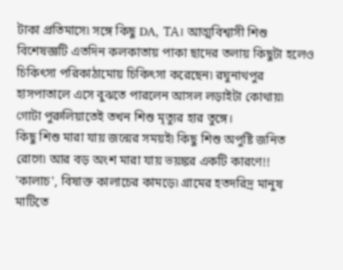টাকা প্রতিমাসে৷ সঙ্গে কিছু DA, TA। আত্মবিশ্বাসী শিশু বিশেষজ্ঞটি এতদিন কলকাতায় পাকা ছাদের তলায় কিছুটা হলেও চিকিৎসা পরিকাঠামোয় চিকিৎসা করেছেন৷ রঘুনাথপুর হাসপাতালে এসে বুঝতে পারলেন আসল লড়াইটা কোথায়৷
গোটা পুরুলিয়াতেই তখন শিশু মৃত্যুর হার তুঙ্গে।
কিছু শিশু মারা যায় জন্মের সময়ই৷ কিছু শিশু অপুষ্টি জনিত রোগে৷ আর বড় অংশ মারা যায় ভয়ঙ্কর একটি কারণে!!
'কালাচ', বিষাক্ত কালাচের কামড়ে৷ গ্রামের হতদরিদ্র মানুষ মাটিতে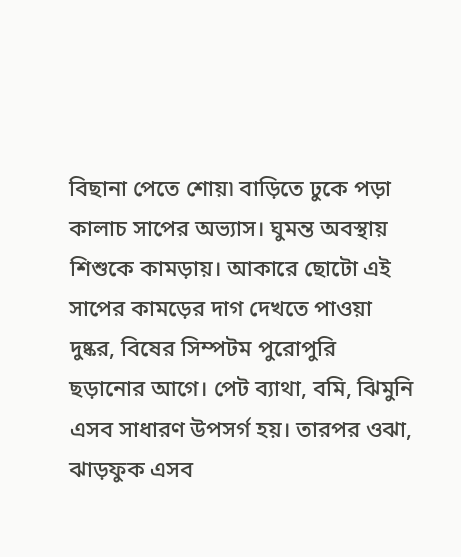বিছানা পেতে শোয়৷ বাড়িতে ঢুকে পড়া কালাচ সাপের অভ্যাস। ঘুমন্ত অবস্থায় শিশুকে কামড়ায়। আকারে ছোটো এই সাপের কামড়ের দাগ দেখতে পাওয়া দুষ্কর, বিষের সিম্পটম পুরোপুরি ছড়ানোর আগে। পেট ব্যাথা, বমি, ঝিমুনি এসব সাধারণ উপসর্গ হয়। তারপর ওঝা, ঝাড়ফুক এসব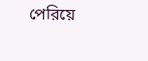পেরিয়ে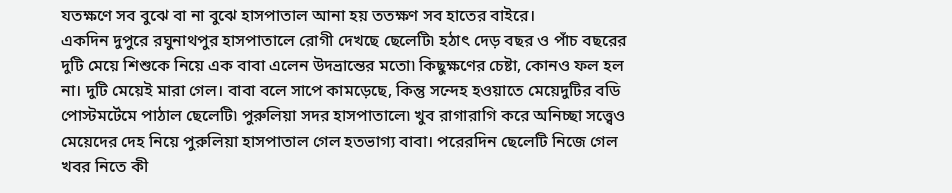যতক্ষণে সব বুঝে বা না বুঝে হাসপাতাল আনা হয় ততক্ষণ সব হাতের বাইরে।
একদিন দুপুরে রঘুনাথপুর হাসপাতালে রোগী দেখছে ছেলেটি৷ হঠাৎ দেড় বছর ও পাঁচ বছরের দুটি মেয়ে শিশুকে নিয়ে এক বাবা এলেন উদভ্রান্তের মতো৷ কিছুক্ষণের চেষ্টা, কোনও ফল হল না। দুটি মেয়েই মারা গেল। বাবা বলে সাপে কামড়েছে, কিন্তু সন্দেহ হওয়াতে মেয়েদুটির বডি পোস্টমর্টেমে পাঠাল ছেলেটি৷ পুরুলিয়া সদর হাসপাতালে৷ খুব রাগারাগি করে অনিচ্ছা সত্ত্বেও মেয়েদের দেহ নিয়ে পুরুলিয়া হাসপাতাল গেল হতভাগ্য বাবা। পরেরদিন ছেলেটি নিজে গেল খবর নিতে কী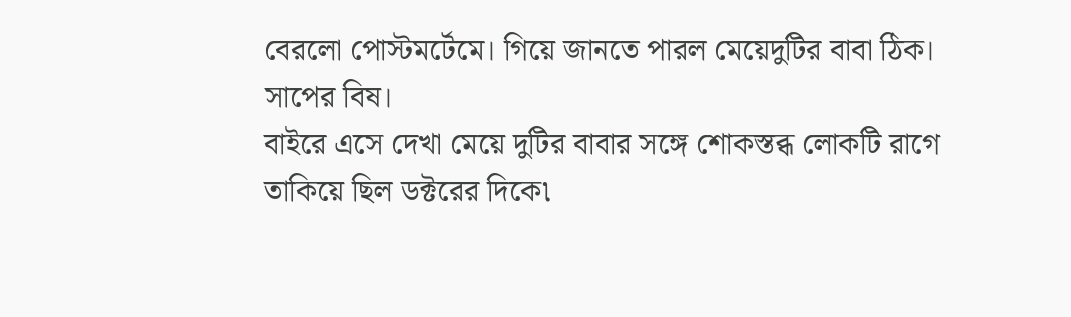বেরলো পোস্টমর্টেমে। গিয়ে জানতে পারল মেয়েদুটির বাবা ঠিক। সাপের বিষ।
বাইরে এসে দেখা মেয়ে দুটির বাবার সঙ্গে শোকস্তব্ধ লোকটি রাগে তাকিয়ে ছিল ডক্টরের দিকে৷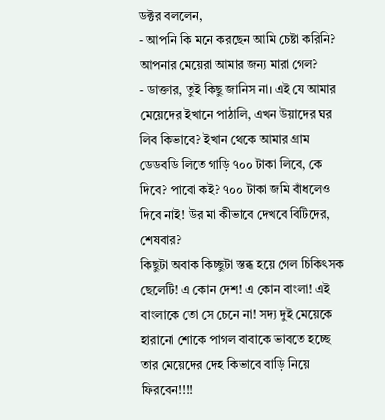ডক্টর বললেন,
- আপনি কি মনে করছেন আমি চেষ্টা করিনি? আপনার মেয়েরা আমার জন্য মারা গেল?
- ডাক্তার, তুই কিছু জানিস না। এই যে আমার মেয়েদের ইখানে পাঠালি, এখন উয়াদের ঘর লিব কিভাবে? ইখান থেকে আমার গ্রাম ডেডবডি লিতে গাড়ি ৭০০ টাকা লিবে, কে দিবে? পাবো কই? ৭০০ টাকা জমি বাঁধলেও দিবে নাই! উর মা কীভাবে দেখবে বিটিদের, শেষবার?
কিছুটা অবাক কিচ্ছুটা স্তব্ধ হয়ে গেল চিকিৎসক ছেলেটি! এ কোন দেশ! এ কোন বাংলা! এই বাংলাকে তো সে চেনে না! সদ্য দুই মেয়েকে হারানো শোকে পাগল বাবাকে ভাবতে হচ্ছে তার মেয়েদের দেহ কিভাবে বাড়ি নিয়ে ফিরবেন!!!!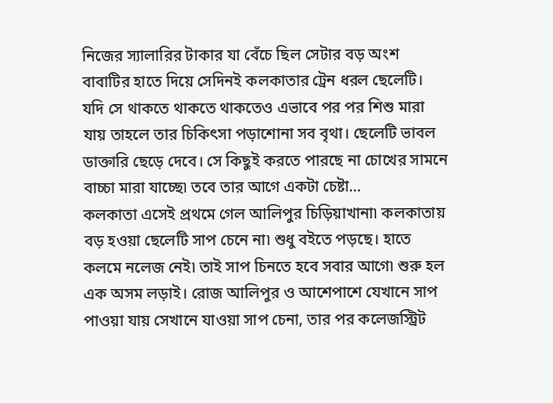নিজের স্যালারির টাকার যা বেঁচে ছিল সেটার বড় অংশ বাবাটির হাতে দিয়ে সেদিনই কলকাতার ট্রেন ধরল ছেলেটি।
যদি সে থাকতে থাকতে থাকতেও এভাবে পর পর শিশু মারা যায় তাহলে তার চিকিৎসা পড়াশোনা সব বৃথা। ছেলেটি ভাবল ডাক্তারি ছেড়ে দেবে। সে কিছুই করতে পারছে না চোখের সামনে বাচ্চা মারা যাচ্ছে৷ তবে তার আগে একটা চেষ্টা...
কলকাতা এসেই প্রথমে গেল আলিপুর চিড়িয়াখানা৷ কলকাতায় বড় হওয়া ছেলেটি সাপ চেনে না৷ শুধু বইতে পড়ছে। হাতে কলমে নলেজ নেই৷ তাই সাপ চিনতে হবে সবার আগে৷ শুরু হল এক অসম লড়াই। রোজ আলিপুর ও আশেপাশে যেখানে সাপ পাওয়া যায় সেখানে যাওয়া সাপ চেনা, তার পর কলেজস্ট্রিট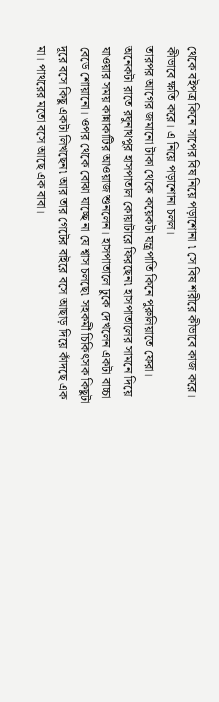থেকে বইপত্র কিনে সাপের বিষ নিয়ে পড়াশোনা ৷ সে বিষ শরীরে কীভাবে কাজ করে। কীভাবে ক্ষতি করে। এ নিয়ে পড়াশোনা চলল।
তারপর আগের জমানো টাকা থেকে কয়েকটা যন্ত্রপাতি কিনে পুরুলিয়াতে ফেরা। অনেকটা রাতে রঘুনাথপুর হাসপাতাল কোয়াটারে ফিরছেন৷ হাসপাতালের সামনে দিয়ে যাওয়ার সময় কান্নাকাটির আওয়াজ শুনলেন। হাসপাতালে ঢুকে দেখলেন একটা বাচ্চা বেডে শোয়ানো। ওপর থেকে বোঝা যাচ্ছে না যে শ্বাস চলছে৷ সহকর্মী চিকিৎসক কিছুটা দূরে বসে কিছু একটা লিখছেন৷ আর তার গেটের বাইরে বসে আছাড় দিয়ে কাঁদছে এক মা। পাথরের মতো বসে আছে এক বাবা।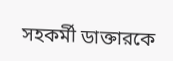সহকর্মী ডাক্তারকে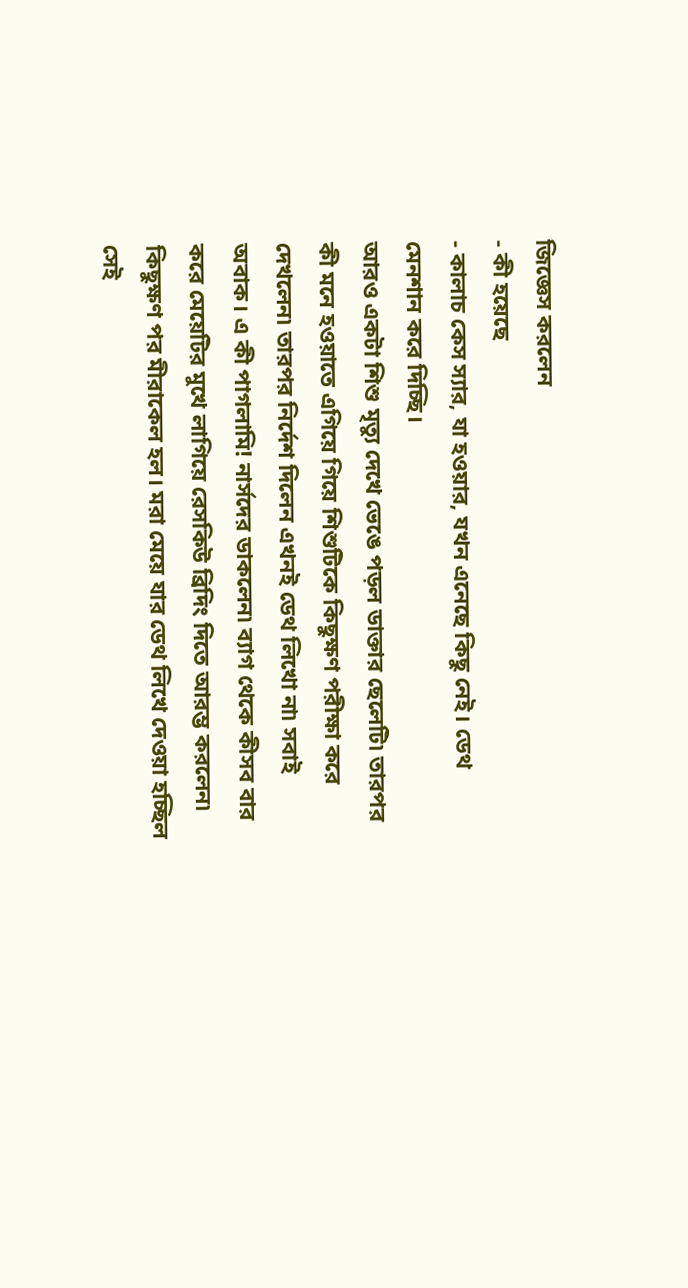জিজ্ঞেস করলেন
- কী হয়েছে
- কালাচ কেস স্যার, যা হওয়ার, যখন এনেছে কিছু নেই। ডেথ মেনশান করে দিচ্ছি।
আরও একটা শিশু মৃত্যু দেখে ভেঙে পড়ল ডাক্তার ছেলেটি৷ তারপর কী মনে হওয়াতে এগিয়ে গিয়ে শিশুটিকে কিছুক্ষণ পরীক্ষা করে দেখলেন৷ তারপর নির্দেশ দিলেন এখনই ডেথ লিখো না৷ সবাই অবাক। এ কী পাগলামি! নার্সদের ডাকলেন৷ ব্যাগ থেকে কীসব বার করে মেয়েটির মুখে লাগিয়ে রেসকিউ ব্রিদিং দিতে আরম্ভ করলেন৷ কিছুক্ষণ পর মীরাকেল হল। মরা মেয়ে যার ডেথ লিখে দেওয়া হচ্ছিল সেই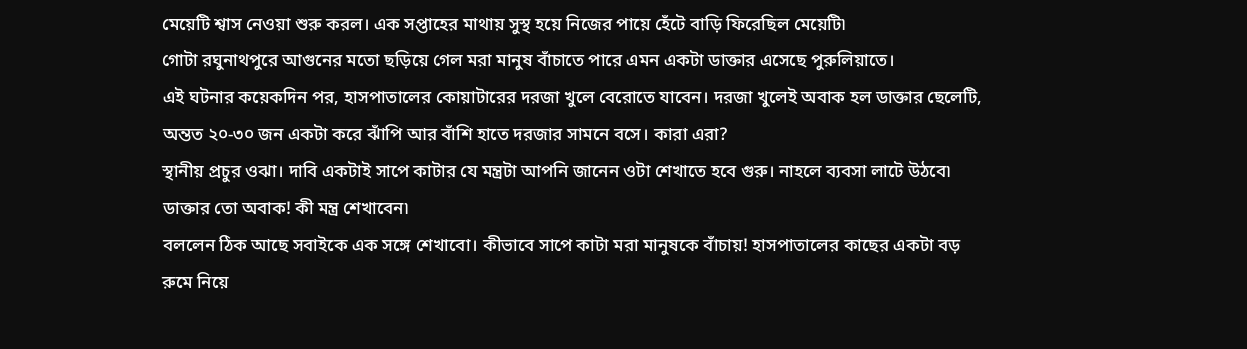মেয়েটি শ্বাস নেওয়া শুরু করল। এক সপ্তাহের মাথায় সুস্থ হয়ে নিজের পায়ে হেঁটে বাড়ি ফিরেছিল মেয়েটি৷
গোটা রঘুনাথপুরে আগুনের মতো ছড়িয়ে গেল মরা মানুষ বাঁচাতে পারে এমন একটা ডাক্তার এসেছে পুরুলিয়াতে।
এই ঘটনার কয়েকদিন পর, হাসপাতালের কোয়াটারের দরজা খুলে বেরোতে যাবেন। দরজা খুলেই অবাক হল ডাক্তার ছেলেটি, অন্তত ২০-৩০ জন একটা করে ঝাঁপি আর বাঁশি হাতে দরজার সামনে বসে। কারা এরা?
স্থানীয় প্রচুর ওঝা। দাবি একটাই সাপে কাটার যে মন্ত্রটা আপনি জানেন ওটা শেখাতে হবে গুরু। নাহলে ব্যবসা লাটে উঠবে৷ ডাক্তার তো অবাক! কী মন্ত্র শেখাবেন৷
বললেন ঠিক আছে সবাইকে এক সঙ্গে শেখাবো। কীভাবে সাপে কাটা মরা মানুষকে বাঁচায়! হাসপাতালের কাছের একটা বড় রুমে নিয়ে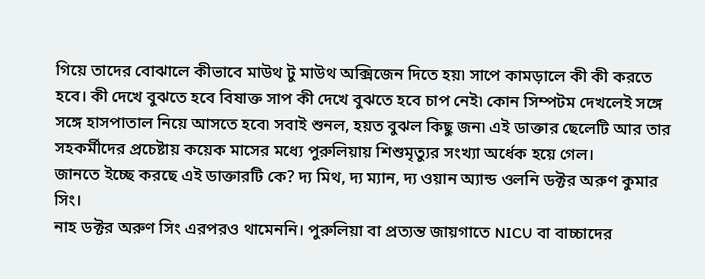গিয়ে তাদের বোঝালে কীভাবে মাউথ টু মাউথ অক্সিজেন দিতে হয়৷ সাপে কামড়ালে কী কী করতে হবে। কী দেখে বুঝতে হবে বিষাক্ত সাপ কী দেখে বুঝতে হবে চাপ নেই৷ কোন সিম্পটম দেখলেই সঙ্গে সঙ্গে হাসপাতাল নিয়ে আসতে হবে৷ সবাই শুনল, হয়ত বুঝল কিছু জন৷ এই ডাক্তার ছেলেটি আর তার সহকর্মীদের প্রচেষ্টায় কয়েক মাসের মধ্যে পুরুলিয়ায় শিশুমৃত্যুর সংখ্যা অর্ধেক হয়ে গেল।
জানতে ইচ্ছে করছে এই ডাক্তারটি কে? দ্য মিথ, দ্য ম্যান, দ্য ওয়ান অ্যান্ড ওলনি ডক্টর অরুণ কুমার সিং।
নাহ ডক্টর অরুণ সিং এরপরও থামেননি। পুরুলিয়া বা প্রত্যন্ত জায়গাতে NICU বা বাচ্চাদের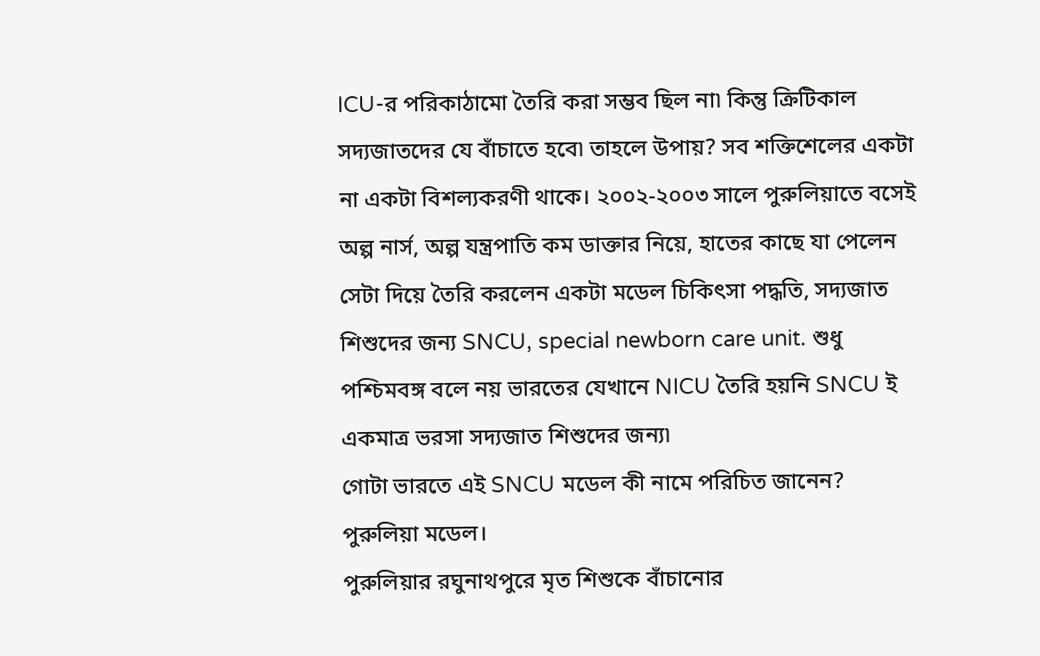ICU-র পরিকাঠামো তৈরি করা সম্ভব ছিল না৷ কিন্তু ক্রিটিকাল সদ্যজাতদের যে বাঁচাতে হবে৷ তাহলে উপায়? সব শক্তিশেলের একটা না একটা বিশল্যকরণী থাকে। ২০০২-২০০৩ সালে পুরুলিয়াতে বসেই অল্প নার্স, অল্প যন্ত্রপাতি কম ডাক্তার নিয়ে, হাতের কাছে যা পেলেন সেটা দিয়ে তৈরি করলেন একটা মডেল চিকিৎসা পদ্ধতি, সদ্যজাত শিশুদের জন্য SNCU, special newborn care unit. শুধু পশ্চিমবঙ্গ বলে নয় ভারতের যেখানে NICU তৈরি হয়নি SNCU ই একমাত্র ভরসা সদ্যজাত শিশুদের জন্য৷
গোটা ভারতে এই SNCU মডেল কী নামে পরিচিত জানেন? পুরুলিয়া মডেল।
পুরুলিয়ার রঘুনাথপুরে মৃত শিশুকে বাঁচানোর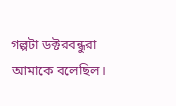গল্পটা ডক্টরবন্ধুরা আমাকে বলেছিল।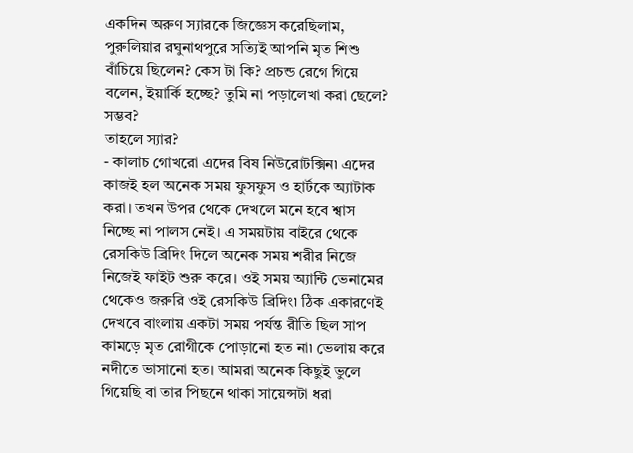একদিন অরুণ স্যারকে জিজ্ঞেস করেছিলাম, পুরুলিয়ার রঘুনাথপুরে সত্যিই আপনি মৃত শিশু বাঁচিয়ে ছিলেন? কেস টা কি? প্রচন্ড রেগে গিয়ে বলেন, ইয়ার্কি হচ্ছে? তুমি না পড়ালেখা করা ছেলে? সম্ভব?
তাহলে স্যার?
- কালাচ গোখরো এদের বিষ নিউরোটক্সিন৷ এদের কাজই হল অনেক সময় ফুসফুস ও হার্টকে অ্যাটাক করা। তখন উপর থেকে দেখলে মনে হবে শ্বাস নিচ্ছে না পালস নেই। এ সময়টায় বাইরে থেকে রেসকিউ ব্রিদিং দিলে অনেক সময় শরীর নিজে নিজেই ফাইট শুরু করে। ওই সময় অ্যান্টি ভেনামের থেকেও জরুরি ওই রেসকিউ ব্রিদিং৷ ঠিক একারণেই দেখবে বাংলায় একটা সময় পর্যন্ত রীতি ছিল সাপ কামড়ে মৃত রোগীকে পোড়ানো হত না৷ ভেলায় করে নদীতে ভাসানো হত। আমরা অনেক কিছুই ভুলে গিয়েছি বা তার পিছনে থাকা সায়েন্সটা ধরা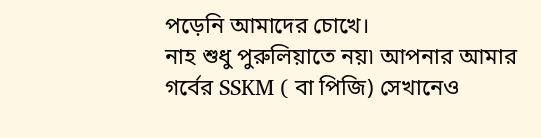পড়েনি আমাদের চোখে।
নাহ শুধু পুরুলিয়াতে নয়৷ আপনার আমার গর্বের SSKM ( বা পিজি) সেখানেও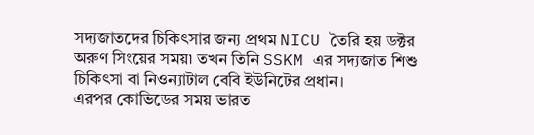সদ্যজাতদের চিকিৎসার জন্য প্রথম NICU তৈরি হয় ডক্টর অরুণ সিংয়ের সময়৷ তখন তিনি SSKM এর সদ্যজাত শিশু চিকিৎসা বা নিওন্যাটাল বেবি ইউনিটের প্রধান।
এরপর কোভিডের সময় ভারত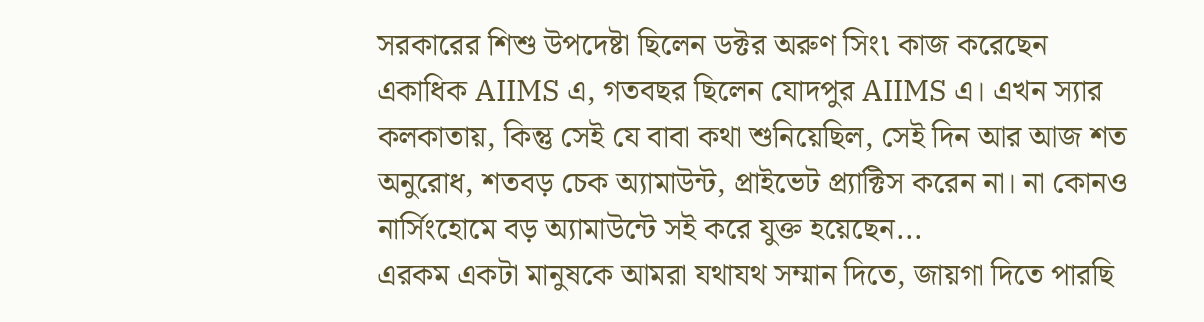সরকারের শিশু উপদেষ্টা ছিলেন ডক্টর অরুণ সিং৷ কাজ করেছেন একাধিক AIIMS এ, গতবছর ছিলেন যোদপুর AIIMS এ। এখন স্যার কলকাতায়, কিন্তু সেই যে বাবা কথা শুনিয়েছিল, সেই দিন আর আজ শত অনুরোধ, শতবড় চেক অ্যামাউন্ট, প্রাইভেট প্র্যাক্টিস করেন না। না কোনও নার্সিংহোমে বড় অ্যামাউন্টে সই করে যুক্ত হয়েছেন...
এরকম একটা মানুষকে আমরা যথাযথ সম্মান দিতে, জায়গা দিতে পারছি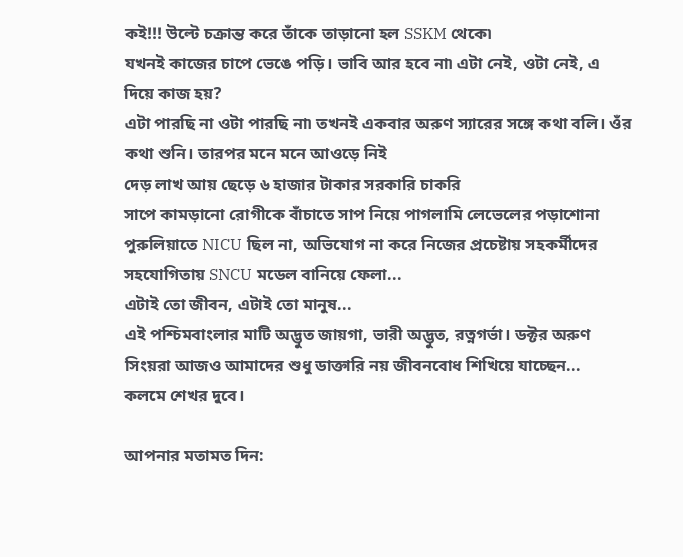কই!!! উল্টে চক্রান্ত করে তাঁকে তাড়ানো হল SSKM থেকে৷
যখনই কাজের চাপে ভেঙে পড়ি। ভাবি আর হবে না৷ এটা নেই, ওটা নেই, এ দিয়ে কাজ হয়?
এটা পারছি না ওটা পারছি না৷ তখনই একবার অরুণ স্যারের সঙ্গে কথা বলি। ওঁর কথা শুনি। তারপর মনে মনে আওড়ে নিই
দেড় লাখ আয় ছেড়ে ৬ হাজার টাকার সরকারি চাকরি
সাপে কামড়ানো রোগীকে বাঁচাতে সাপ নিয়ে পাগলামি লেভেলের পড়াশোনা
পুরুলিয়াতে NICU ছিল না, অভিযোগ না করে নিজের প্রচেষ্টায় সহকর্মীদের সহযোগিতায় SNCU মডেল বানিয়ে ফেলা...
এটাই তো জীবন, এটাই তো মানুষ...
এই পশ্চিমবাংলার মাটি অদ্ভুত জায়গা, ভারী অদ্ভুত, রত্নগর্ভা। ডক্টর অরুণ সিংয়রা আজও আমাদের শুধু ডাক্তারি নয় জীবনবোধ শিখিয়ে যাচ্ছেন...
কলমে শেখর দুবে।

আপনার মতামত দিন: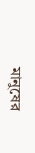মানুষের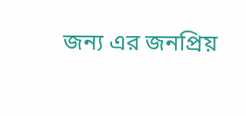জন্য এর জনপ্রিয়